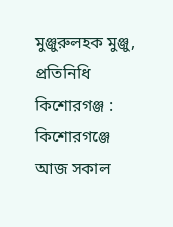মুঞ্জুরুলহক মুঞ্জু, প্রতিনিধি কিশোরগঞ্জ :
কিশোরগঞ্জে আজ সকাল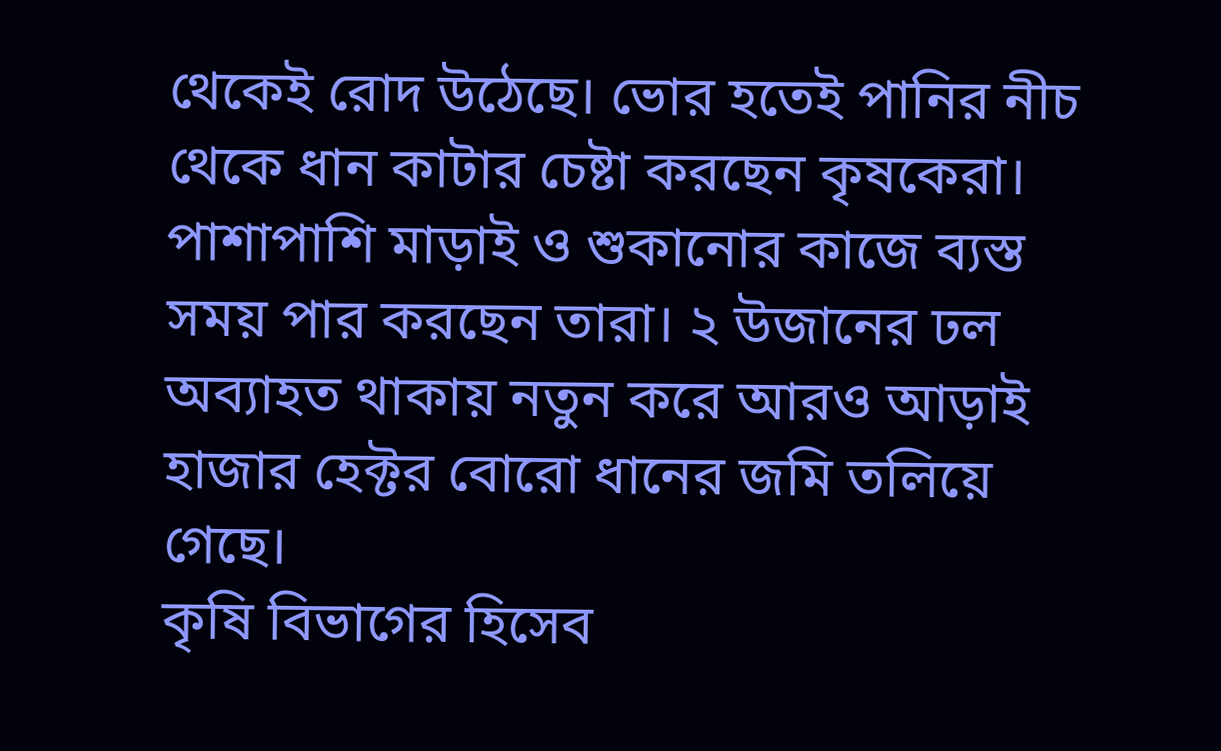থেকেই রোদ উঠেছে। ভোর হতেই পানির নীচ থেকে ধান কাটার চেষ্টা করছেন কৃষকেরা। পাশাপাশি মাড়াই ও শুকানোর কাজে ব্যস্ত সময় পার করছেন তারা। ২ উজানের ঢল অব্যাহত থাকায় নতুন করে আরও আড়াই হাজার হেক্টর বোরো ধানের জমি তলিয়ে গেছে।
কৃষি বিভাগের হিসেব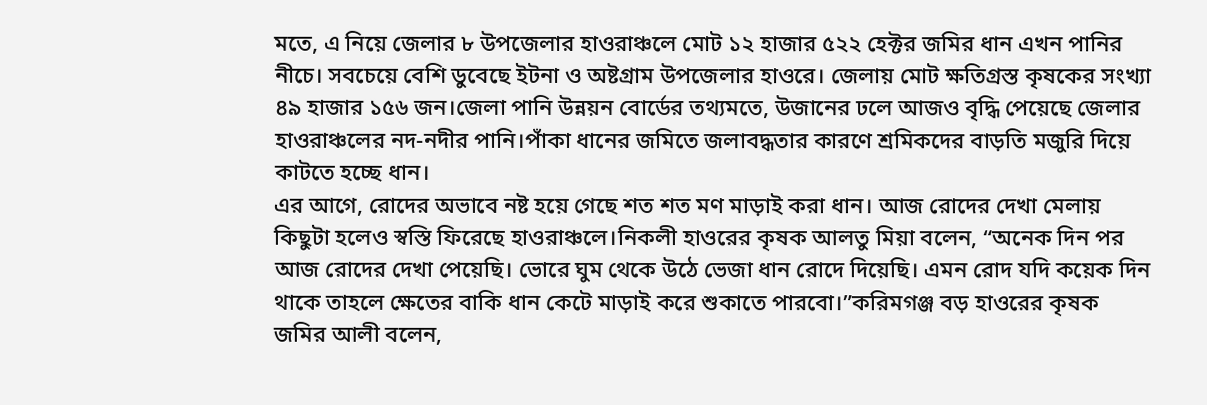মতে, এ নিয়ে জেলার ৮ উপজেলার হাওরাঞ্চলে মোট ১২ হাজার ৫২২ হেক্টর জমির ধান এখন পানির নীচে। সবচেয়ে বেশি ডুবেছে ইটনা ও অষ্টগ্রাম উপজেলার হাওরে। জেলায় মোট ক্ষতিগ্রস্ত কৃষকের সংখ্যা ৪৯ হাজার ১৫৬ জন।জেলা পানি উন্নয়ন বোর্ডের তথ্যমতে, উজানের ঢলে আজও বৃদ্ধি পেয়েছে জেলার হাওরাঞ্চলের নদ-নদীর পানি।পাঁকা ধানের জমিতে জলাবদ্ধতার কারণে শ্রমিকদের বাড়তি মজুরি দিয়ে কাটতে হচ্ছে ধান।
এর আগে, রোদের অভাবে নষ্ট হয়ে গেছে শত শত মণ মাড়াই করা ধান। আজ রোদের দেখা মেলায় কিছুটা হলেও স্বস্তি ফিরেছে হাওরাঞ্চলে।নিকলী হাওরের কৃষক আলতু মিয়া বলেন, “অনেক দিন পর আজ রোদের দেখা পেয়েছি। ভোরে ঘুম থেকে উঠে ভেজা ধান রোদে দিয়েছি। এমন রোদ যদি কয়েক দিন থাকে তাহলে ক্ষেতের বাকি ধান কেটে মাড়াই করে শুকাতে পারবো।”করিমগঞ্জ বড় হাওরের কৃষক জমির আলী বলেন,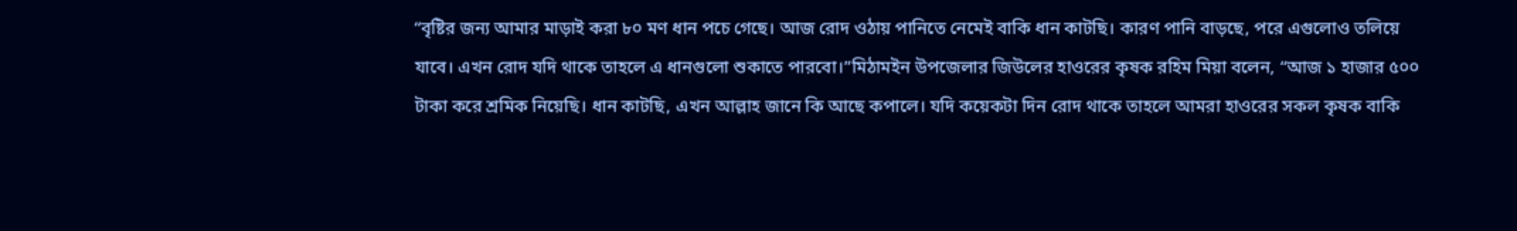“বৃষ্টির জন্য আমার মাড়াই করা ৮০ মণ ধান পচে গেছে। আজ রোদ ওঠায় পানিতে নেমেই বাকি ধান কাটছি। কারণ পানি বাড়ছে, পরে এগুলোও তলিয়ে যাবে। এখন রোদ যদি থাকে তাহলে এ ধানগুলো শুকাতে পারবো।”মিঠামইন উপজেলার জিউলের হাওরের কৃষক রহিম মিয়া বলেন, “আজ ১ হাজার ৫০০ টাকা করে শ্রমিক নিয়েছি। ধান কাটছি, এখন আল্লাহ জানে কি আছে কপালে। যদি কয়েকটা দিন রোদ থাকে তাহলে আমরা হাওরের সকল কৃষক বাকি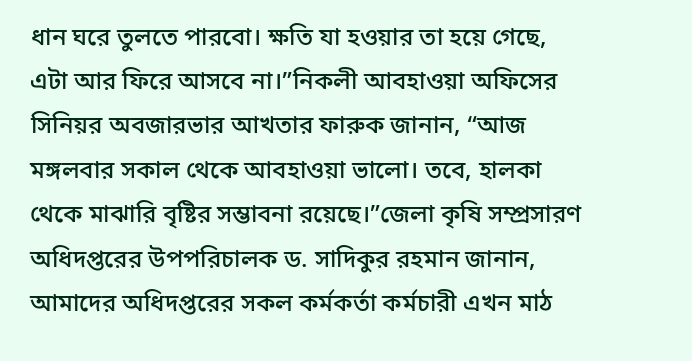ধান ঘরে তুলতে পারবো। ক্ষতি যা হওয়ার তা হয়ে গেছে, এটা আর ফিরে আসবে না।”নিকলী আবহাওয়া অফিসের সিনিয়র অবজারভার আখতার ফারুক জানান, “আজ মঙ্গলবার সকাল থেকে আবহাওয়া ভালো। তবে, হালকা থেকে মাঝারি বৃষ্টির সম্ভাবনা রয়েছে।”জেলা কৃষি সম্প্রসারণ অধিদপ্তরের উপপরিচালক ড. সাদিকুর রহমান জানান, আমাদের অধিদপ্তরের সকল কর্মকর্তা কর্মচারী এখন মাঠ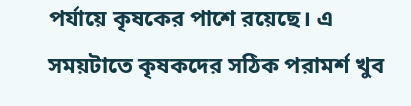পর্যায়ে কৃষকের পাশে রয়েছে। এ সময়টাতে কৃষকদের সঠিক পরামর্শ খুব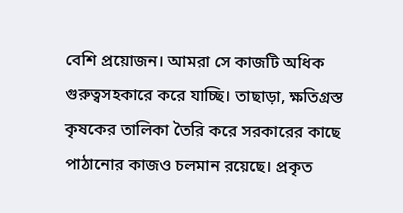বেশি প্রয়োজন। আমরা সে কাজটি অধিক গুরুত্বসহকারে করে যাচ্ছি। তাছাড়া, ক্ষতিগ্রস্ত কৃষকের তালিকা তৈরি করে সরকারের কাছে পাঠানোর কাজও চলমান রয়েছে। প্রকৃত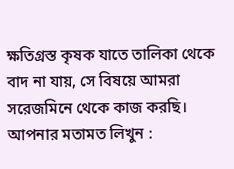ক্ষতিগ্রস্ত কৃষক যাতে তালিকা থেকে বাদ না যায়, সে বিষয়ে আমরা সরেজমিনে থেকে কাজ করছি।
আপনার মতামত লিখুন :